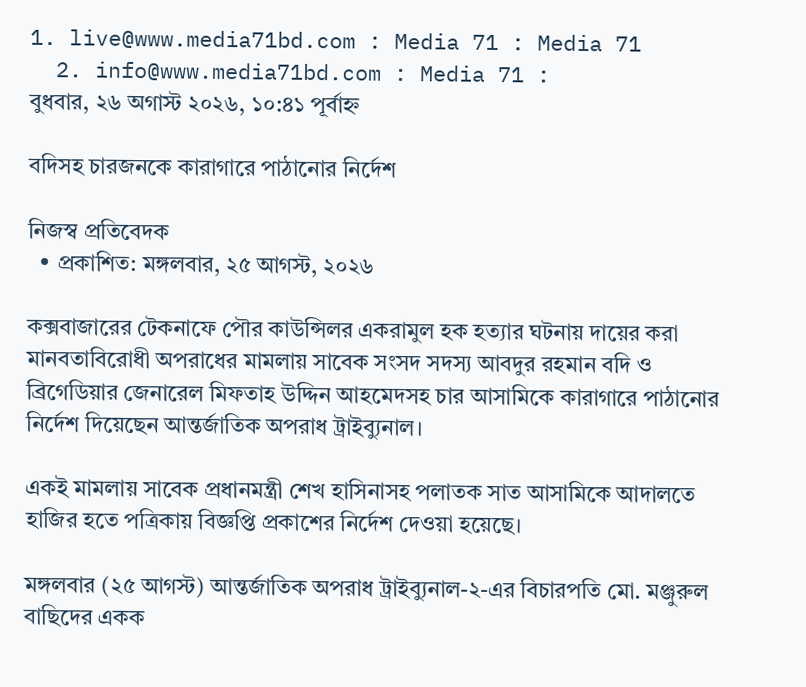1. live@www.media71bd.com : Media 71 : Media 71
  2. info@www.media71bd.com : Media 71 :
বুধবার, ২৬ অগাস্ট ২০২৬, ১০:৪১ পূর্বাহ্ন

বদিসহ চারজনকে কারাগারে পাঠানোর নির্দেশ

নিজস্ব প্রতিবেদক
  • প্রকাশিত: মঙ্গলবার, ২৫ আগস্ট, ২০২৬

কক্সবাজারের টেকনাফে পৌর কাউন্সিলর একরামুল হক হত্যার ঘটনায় দায়ের করা মানবতাবিরোধী অপরাধের মামলায় সাবেক সংসদ সদস্য আবদুর রহমান বদি ও ব্রিগেডিয়ার জেনারেল মিফতাহ উদ্দিন আহমেদসহ চার আসামিকে কারাগারে পাঠানোর নির্দেশ দিয়েছেন আন্তর্জাতিক অপরাধ ট্রাইব্যুনাল।

একই মামলায় সাবেক প্রধানমন্ত্রী শেখ হাসিনাসহ পলাতক সাত আসামিকে আদালতে হাজির হতে পত্রিকায় বিজ্ঞপ্তি প্রকাশের নির্দেশ দেওয়া হয়েছে।

মঙ্গলবার (২৫ আগস্ট) আন্তর্জাতিক অপরাধ ট্রাইব্যুনাল-২-এর বিচারপতি মো. মঞ্জুরুল বাছিদের একক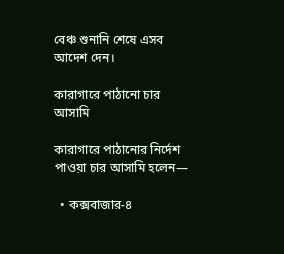বেঞ্চ শুনানি শেষে এসব আদেশ দেন।

কারাগারে পাঠানো চার আসামি

কারাগারে পাঠানোর নির্দেশ পাওয়া চার আসামি হলেন—

  • কক্সবাজার-৪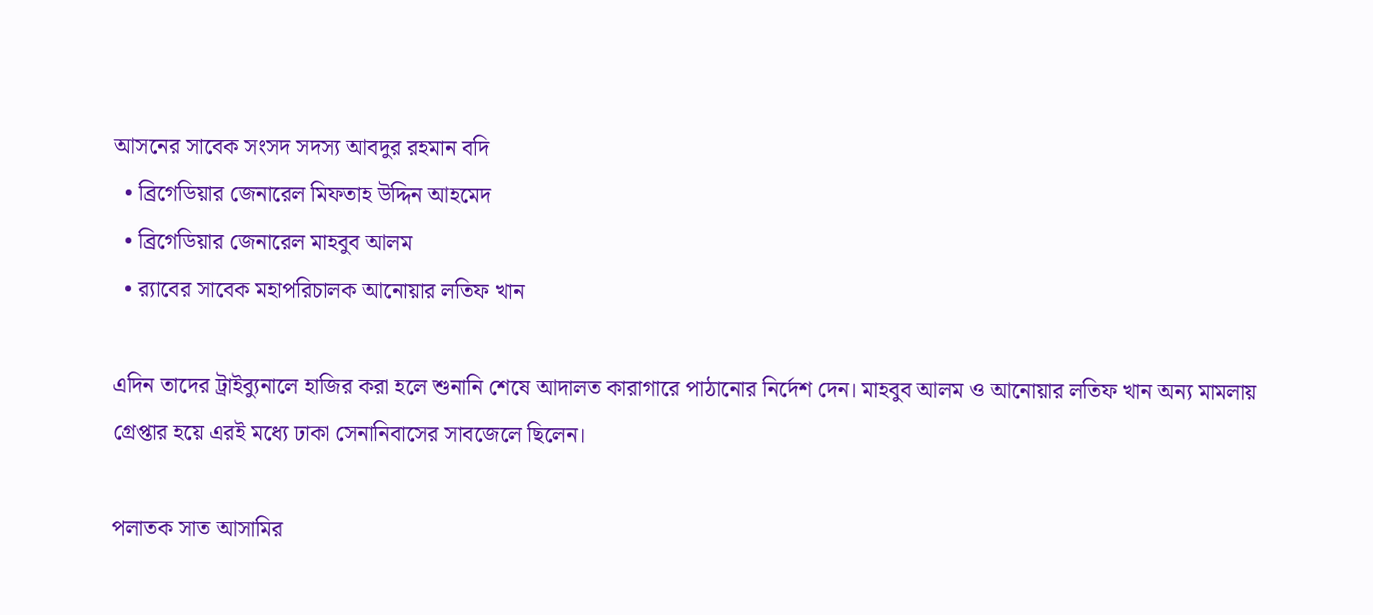আসনের সাবেক সংসদ সদস্য আবদুর রহমান বদি
  • ব্রিগেডিয়ার জেনারেল মিফতাহ উদ্দিন আহমেদ
  • ব্রিগেডিয়ার জেনারেল মাহবুব আলম
  • র‍্যাবের সাবেক মহাপরিচালক আনোয়ার লতিফ খান

এদিন তাদের ট্রাইব্যুনালে হাজির করা হলে শুনানি শেষে আদালত কারাগারে পাঠানোর নির্দেশ দেন। মাহবুব আলম ও আনোয়ার লতিফ খান অন্য মামলায় গ্রেপ্তার হয়ে এরই মধ্যে ঢাকা সেনানিবাসের সাবজেলে ছিলেন।

পলাতক সাত আসামির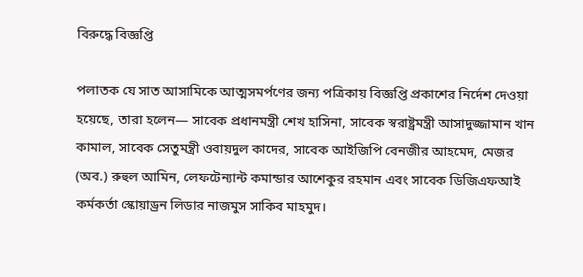বিরুদ্ধে বিজ্ঞপ্তি

পলাতক যে সাত আসামিকে আত্মসমর্পণের জন্য পত্রিকায় বিজ্ঞপ্তি প্রকাশের নির্দেশ দেওয়া হয়েছে, তারা হলেন— সাবেক প্রধানমন্ত্রী শেখ হাসিনা, সাবেক স্বরাষ্ট্রমন্ত্রী আসাদুজ্জামান খান কামাল, সাবেক সেতুমন্ত্রী ওবায়দুল কাদের, সাবেক আইজিপি বেনজীর আহমেদ, মেজর (অব.) রুহুল আমিন, লেফটেন্যান্ট কমান্ডার আশেকুর রহমান এবং সাবেক ডিজিএফআই কর্মকর্তা স্কোয়াড্রন লিডার নাজমুস সাকিব মাহমুদ।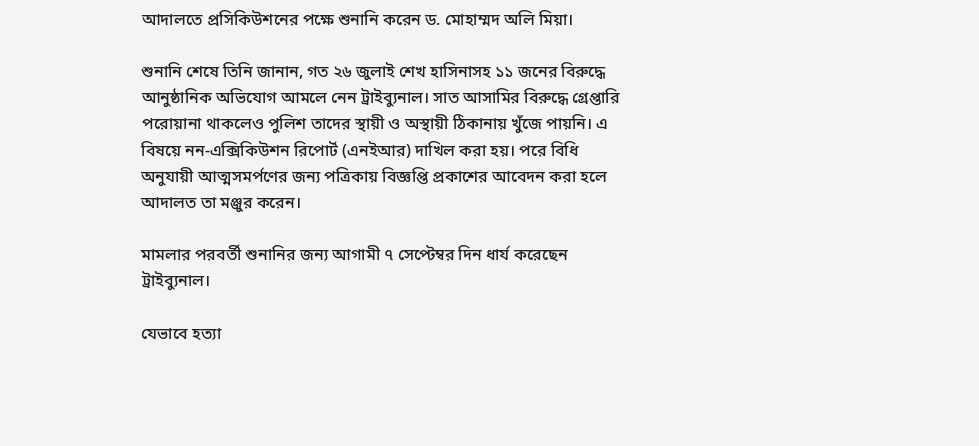আদালতে প্রসিকিউশনের পক্ষে শুনানি করেন ড. মোহাম্মদ অলি মিয়া।

শুনানি শেষে তিনি জানান, গত ২৬ জুলাই শেখ হাসিনাসহ ১১ জনের বিরুদ্ধে আনুষ্ঠানিক অভিযোগ আমলে নেন ট্রাইব্যুনাল। সাত আসামির বিরুদ্ধে গ্রেপ্তারি পরোয়ানা থাকলেও পুলিশ তাদের স্থায়ী ও অস্থায়ী ঠিকানায় খুঁজে পায়নি। এ বিষয়ে নন-এক্সিকিউশন রিপোর্ট (এনইআর) দাখিল করা হয়। পরে বিধি অনুযায়ী আত্মসমর্পণের জন্য পত্রিকায় বিজ্ঞপ্তি প্রকাশের আবেদন করা হলে আদালত তা মঞ্জুর করেন।

মামলার পরবর্তী শুনানির জন্য আগামী ৭ সেপ্টেম্বর দিন ধার্য করেছেন ট্রাইব্যুনাল।

যেভাবে হত্যা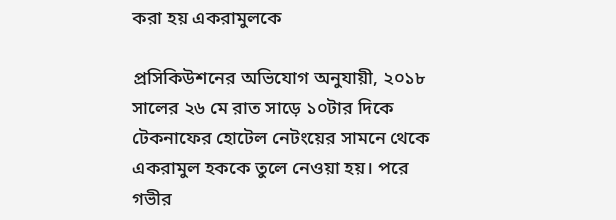করা হয় একরামুলকে

প্রসিকিউশনের অভিযোগ অনুযায়ী, ২০১৮ সালের ২৬ মে রাত সাড়ে ১০টার দিকে টেকনাফের হোটেল নেটংয়ের সামনে থেকে একরামুল হককে তুলে নেওয়া হয়। পরে গভীর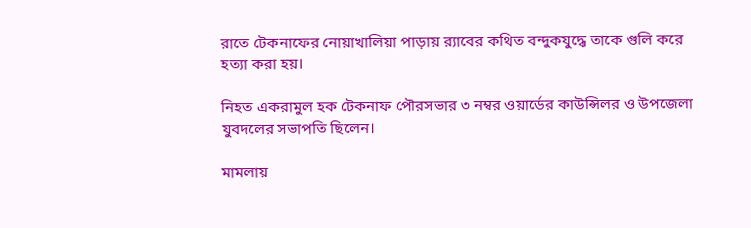রাতে টেকনাফের নোয়াখালিয়া পাড়ায় র‍্যাবের কথিত বন্দুকযুদ্ধে তাকে গুলি করে হত্যা করা হয়।

নিহত একরামুল হক টেকনাফ পৌরসভার ৩ নম্বর ওয়ার্ডের কাউন্সিলর ও উপজেলা যুবদলের সভাপতি ছিলেন।

মামলায়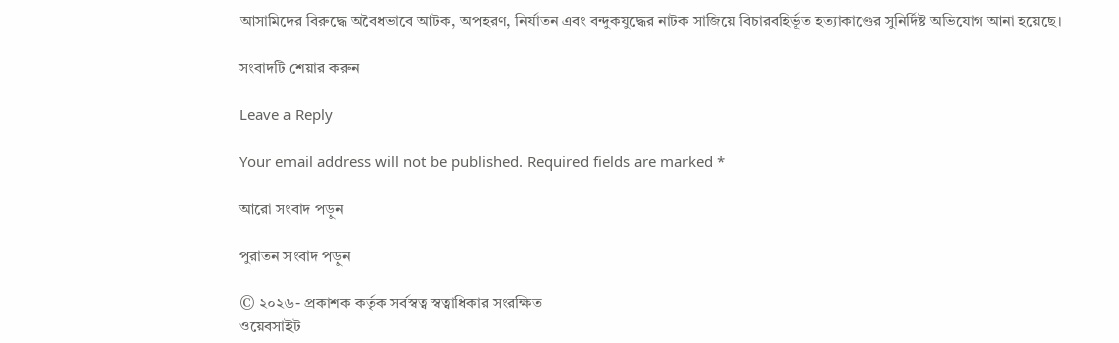আসামিদের বিরুদ্ধে অবৈধভাবে আটক, অপহরণ, নির্যাতন এবং বন্দুকযুদ্ধের নাটক সাজিয়ে বিচারবহির্ভূত হত্যাকাণ্ডের সুনির্দিষ্ট অভিযোগ আনা হয়েছে।

সংবাদটি শেয়ার করুন

Leave a Reply

Your email address will not be published. Required fields are marked *

আরো সংবাদ পড়ুন

পুরাতন সংবাদ পড়ুন

© ২০২৬- প্রকাশক কর্তৃক সর্বস্বত্ব স্বত্বাধিকার সংরক্ষিত
ওয়েবসাইট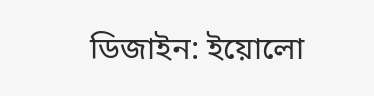ডিজাইন: ইয়োলো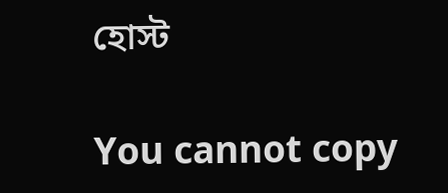হোস্ট

You cannot copy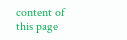content of this page